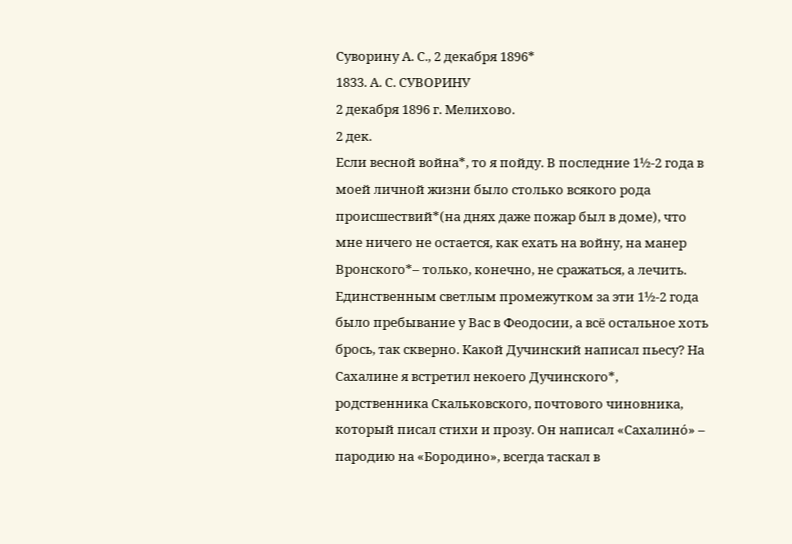Суворину А. С., 2 декабря 1896*
1833. А. С. СУВОРИНУ
2 декабря 1896 г. Мелихово.
2 дек.
Если весной война*, то я пойду. В последние 1½-2 года в моей личной жизни было столько всякого рода происшествий*(на днях даже пожар был в доме), что мне ничего не остается, как ехать на войну, на манер Вронского*– только, конечно, не сражаться, а лечить. Единственным светлым промежутком за эти 1½-2 года было пребывание у Вас в Феодосии, а всё остальное хоть брось, так скверно. Какой Дучинский написал пьесу? На Сахалине я встретил некоего Дучинского*, родственника Скальковского, почтового чиновника, который писал стихи и прозу. Он написал «Сахалино́» – пародию на «Бородино», всегда таскал в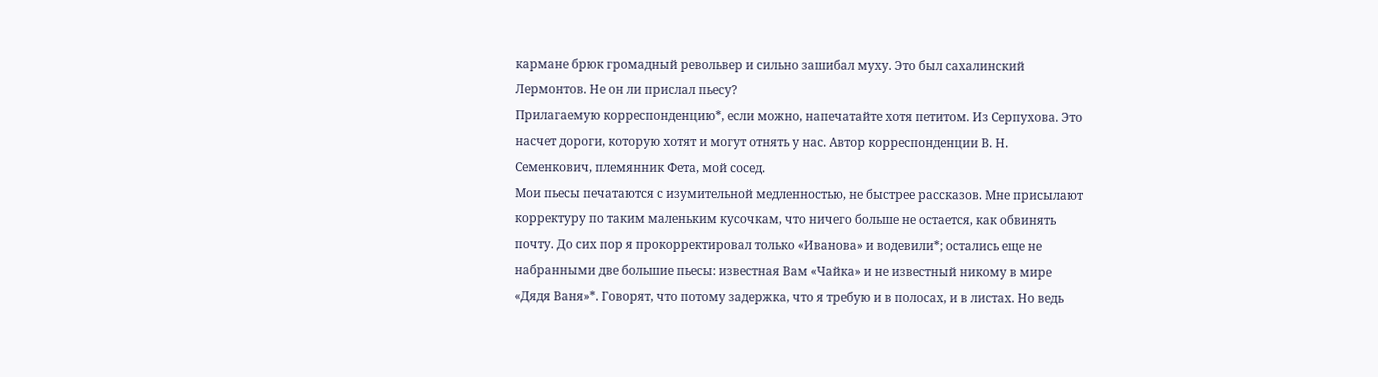кармане брюк громадный револьвер и сильно зашибал муху. Это был сахалинский Лермонтов. Не он ли прислал пьесу?
Прилагаемую корреспонденцию*, если можно, напечатайте хотя петитом. Из Серпухова. Это насчет дороги, которую хотят и могут отнять у нас. Автор корреспонденции В. Н. Семенкович, племянник Фета, мой сосед.
Мои пьесы печатаются с изумительной медленностью, не быстрее рассказов. Мне присылают корректуру по таким маленьким кусочкам, что ничего больше не остается, как обвинять почту. До сих пор я прокорректировал только «Иванова» и водевили*; остались еще не набранными две большие пьесы: известная Вам «Чайка» и не известный никому в мире «Дядя Ваня»*. Говорят, что потому задержка, что я требую и в полосах, и в листах. Но ведь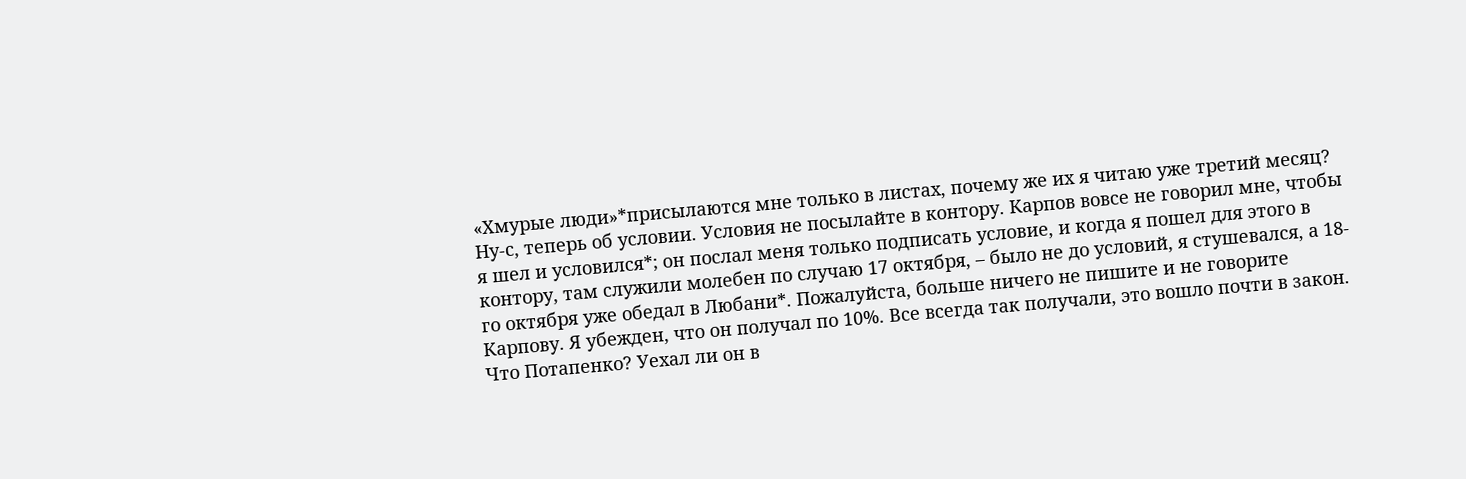«Хмурые люди»*присылаются мне только в листах, почему же их я читаю уже третий месяц? Ну-с, теперь об условии. Условия не посылайте в контору. Карпов вовсе не говорил мне, чтобы я шел и условился*; он послал меня только подписать условие, и когда я пошел для этого в контору, там служили молебен по случаю 17 октября, – было не до условий, я стушевался, а 18-го октября уже обедал в Любани*. Пожалуйста, больше ничего не пишите и не говорите Карпову. Я убежден, что он получал по 10%. Все всегда так получали, это вошло почти в закон.
Что Потапенко? Уехал ли он в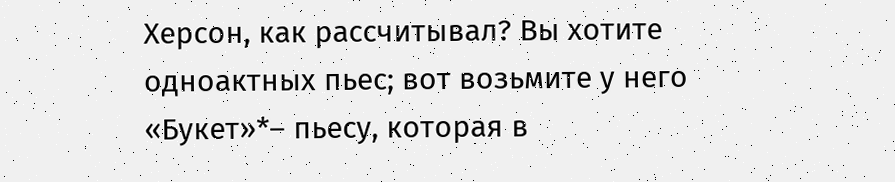Херсон, как рассчитывал? Вы хотите одноактных пьес; вот возьмите у него «Букет»*– пьесу, которая в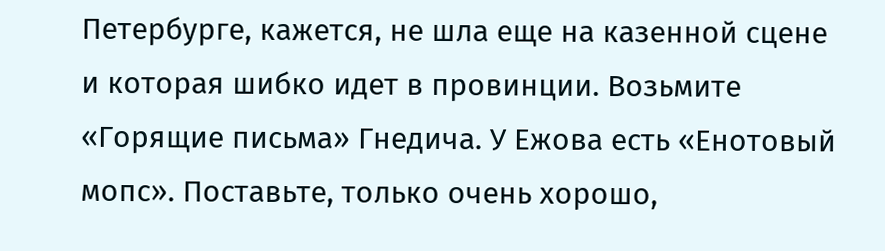Петербурге, кажется, не шла еще на казенной сцене и которая шибко идет в провинции. Возьмите «Горящие письма» Гнедича. У Ежова есть «Енотовый мопс». Поставьте, только очень хорошо,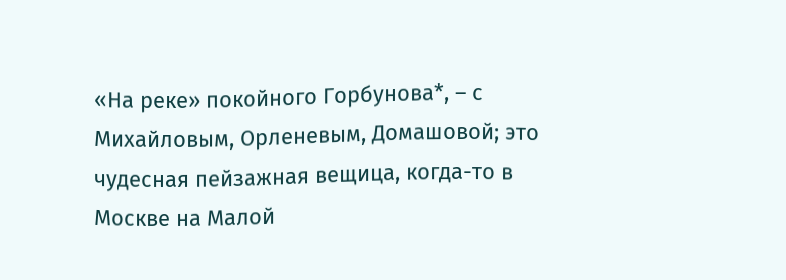«На реке» покойного Горбунова*, – с Михайловым, Орленевым, Домашовой; это чудесная пейзажная вещица, когда-то в Москве на Малой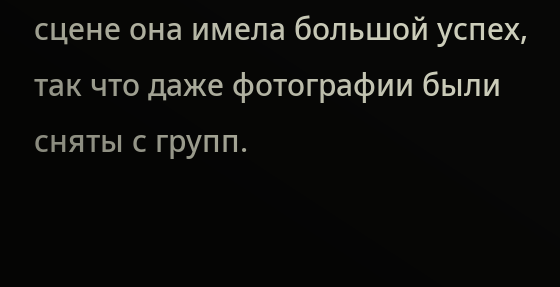сцене она имела большой успех, так что даже фотографии были сняты с групп.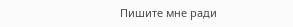Пишите мне ради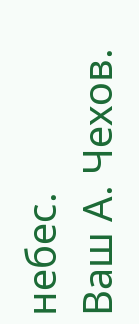небес.
Ваш А. Чехов.